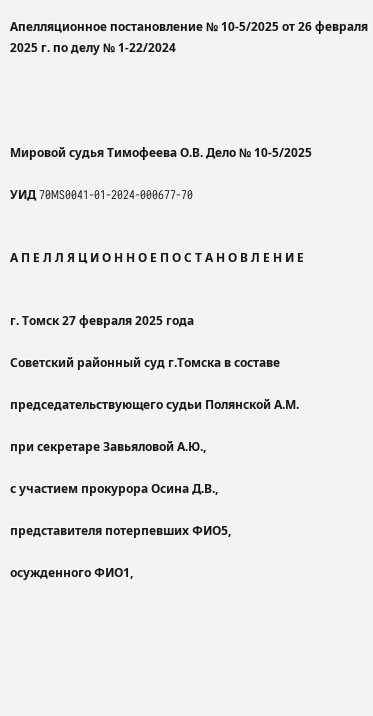Апелляционное постановление № 10-5/2025 от 26 февраля 2025 г. по делу № 1-22/2024




Мировой судья Тимофеева О.В. Дело № 10-5/2025

УИД 70MS0041-01-2024-000677-70


А П Е Л Л Я Ц И О Н Н О Е П О С Т А Н О В Л Е Н И Е


г. Томск 27 февраля 2025 года

Советский районный суд г.Томска в составе

председательствующего судьи Полянской А.М.

при секретаре Завьяловой А.Ю.,

с участием прокурора Осина Д.В.,

представителя потерпевших ФИО5,

осужденного ФИО1,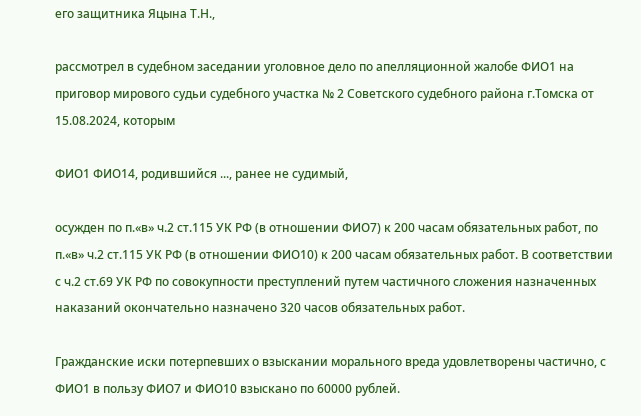его защитника Яцына Т.Н.,

рассмотрел в судебном заседании уголовное дело по апелляционной жалобе ФИО1 на приговор мирового судьи судебного участка № 2 Советского судебного района г.Томска от 15.08.2024, которым

ФИО1 ФИО14, родившийся ..., ранее не судимый,

осужден по п.«в» ч.2 ст.115 УК РФ (в отношении ФИО7) к 200 часам обязательных работ, по п.«в» ч.2 ст.115 УК РФ (в отношении ФИО10) к 200 часам обязательных работ. В соответствии с ч.2 ст.69 УК РФ по совокупности преступлений путем частичного сложения назначенных наказаний окончательно назначено 320 часов обязательных работ.

Гражданские иски потерпевших о взыскании морального вреда удовлетворены частично, с ФИО1 в пользу ФИО7 и ФИО10 взыскано по 60000 рублей.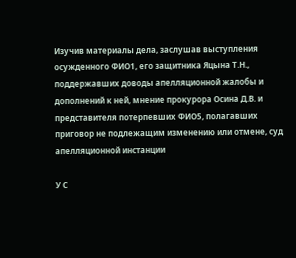Изучив материалы дела, заслушав выступления осужденного ФИО1, его защитника Яцына Т.Н., поддержавших доводы апелляционной жалобы и дополнений к ней, мнение прокурора Осина Д.В. и представителя потерпевших ФИО5, полагавших приговор не подлежащим изменению или отмене, суд апелляционной инстанции

У С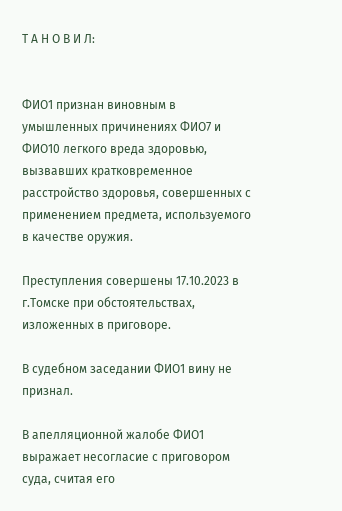Т А Н О В И Л:


ФИО1 признан виновным в умышленных причинениях ФИО7 и ФИО10 легкого вреда здоровью, вызвавших кратковременное расстройство здоровья, совершенных с применением предмета, используемого в качестве оружия.

Преступления совершены 17.10.2023 в г.Томске при обстоятельствах, изложенных в приговоре.

В судебном заседании ФИО1 вину не признал.

В апелляционной жалобе ФИО1 выражает несогласие с приговором суда, считая его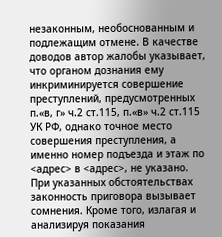незаконным, необоснованным и подлежащим отмене. В качестве доводов автор жалобы указывает, что органом дознания ему инкриминируется совершение преступлений, предусмотренных п.«в, г» ч.2 ст.115, п.«в» ч.2 ст.115 УК РФ, однако точное место совершения преступления, а именно номер подъезда и этаж по <адрес> в <адрес>, не указано. При указанных обстоятельствах законность приговора вызывает сомнения. Кроме того, излагая и анализируя показания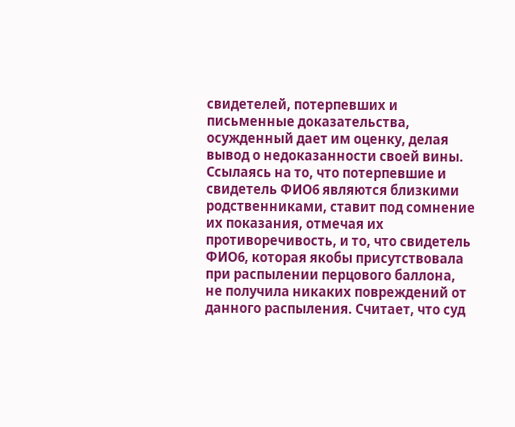свидетелей, потерпевших и письменные доказательства, осужденный дает им оценку, делая вывод о недоказанности своей вины. Ссылаясь на то, что потерпевшие и свидетель ФИО6 являются близкими родственниками, ставит под сомнение их показания, отмечая их противоречивость, и то, что свидетель ФИО6, которая якобы присутствовала при распылении перцового баллона, не получила никаких повреждений от данного распыления. Считает, что суд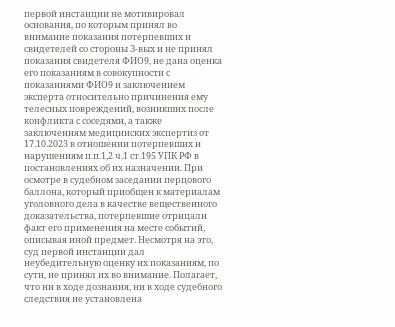первой инстанции не мотивировал основания, по которым принял во внимание показания потерпевших и свидетелей со стороны З-вых и не принял показания свидетеля ФИО9, не дана оценка его показаниям в совокупности с показаниями ФИО9 и заключением эксперта относительно причинения ему телесных повреждений, возникших после конфликта с соседями, а также заключениям медицинских экспертиз от 17.10.2023 в отношении потерпевших и нарушениям п.п.1,2 ч.1 ст.195 УПК РФ в постановлениях об их назначении. При осмотре в судебном заседании перцового баллона, который приобщен к материалам уголовного дела в качестве вещественного доказательства, потерпевшие отрицали факт его применения на месте событий, описывая иной предмет. Несмотря на это, суд первой инстанции дал неубедительную оценку их показаниям, по сути, не принял их во внимание. Полагает, что ни в ходе дознания, ни в ходе судебного следствия не установлена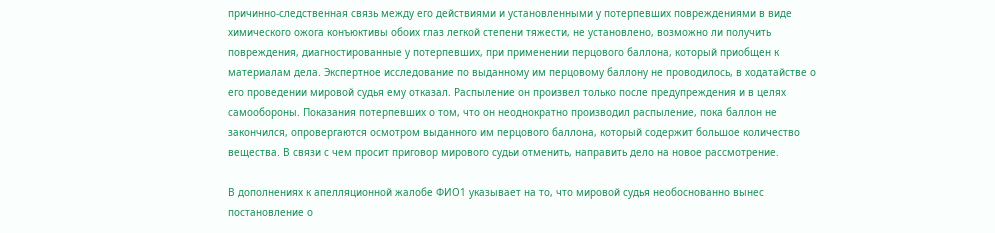причинно-следственная связь между его действиями и установленными у потерпевших повреждениями в виде химического ожога конъюктивы обоих глаз легкой степени тяжести, не установлено, возможно ли получить повреждения, диагностированные у потерпевших, при применении перцового баллона, который приобщен к материалам дела. Экспертное исследование по выданному им перцовому баллону не проводилось, в ходатайстве о его проведении мировой судья ему отказал. Распыление он произвел только после предупреждения и в целях самообороны. Показания потерпевших о том, что он неоднократно производил распыление, пока баллон не закончился, опровергаются осмотром выданного им перцового баллона, который содержит большое количество вещества. В связи с чем просит приговор мирового судьи отменить, направить дело на новое рассмотрение.

В дополнениях к апелляционной жалобе ФИО1 указывает на то, что мировой судья необоснованно вынес постановление о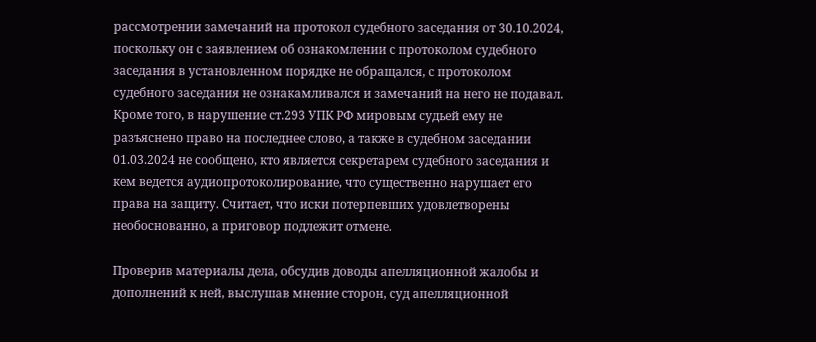рассмотрении замечаний на протокол судебного заседания от 30.10.2024, поскольку он с заявлением об ознакомлении с протоколом судебного заседания в установленном порядке не обращался, с протоколом судебного заседания не ознакамливался и замечаний на него не подавал. Кроме того, в нарушение ст.293 УПК РФ мировым судьей ему не разъяснено право на последнее слово, а также в судебном заседании 01.03.2024 не сообщено, кто является секретарем судебного заседания и кем ведется аудиопротоколирование, что существенно нарушает его права на защиту. Считает, что иски потерпевших удовлетворены необоснованно, а приговор подлежит отмене.

Проверив материалы дела, обсудив доводы апелляционной жалобы и дополнений к ней, выслушав мнение сторон, суд апелляционной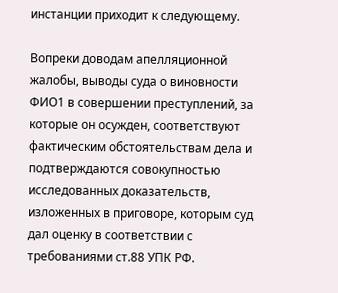инстанции приходит к следующему.

Вопреки доводам апелляционной жалобы, выводы суда о виновности ФИО1 в совершении преступлений, за которые он осужден, соответствуют фактическим обстоятельствам дела и подтверждаются совокупностью исследованных доказательств, изложенных в приговоре, которым суд дал оценку в соответствии с требованиями ст.88 УПК РФ.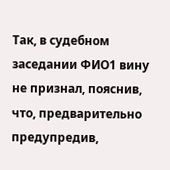Так, в судебном заседании ФИО1 вину не признал, пояснив, что, предварительно предупредив,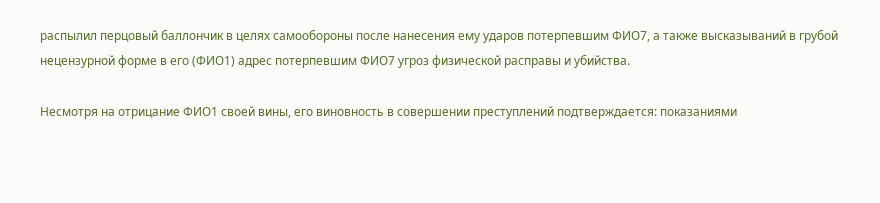распылил перцовый баллончик в целях самообороны после нанесения ему ударов потерпевшим ФИО7, а также высказываний в грубой нецензурной форме в его (ФИО1) адрес потерпевшим ФИО7 угроз физической расправы и убийства.

Несмотря на отрицание ФИО1 своей вины, его виновность в совершении преступлений подтверждается: показаниями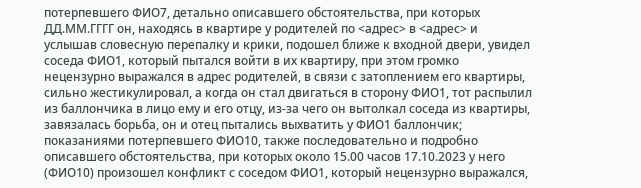потерпевшего ФИО7, детально описавшего обстоятельства, при которых ДД.ММ.ГГГГ он, находясь в квартире у родителей по <адрес> в <адрес> и услышав словесную перепалку и крики, подошел ближе к входной двери, увидел соседа ФИО1, который пытался войти в их квартиру, при этом громко нецензурно выражался в адрес родителей, в связи с затоплением его квартиры, сильно жестикулировал, а когда он стал двигаться в сторону ФИО1, тот распылил из баллончика в лицо ему и его отцу, из-за чего он вытолкал соседа из квартиры, завязалась борьба, он и отец пытались выхватить у ФИО1 баллончик; показаниями потерпевшего ФИО10, также последовательно и подробно описавшего обстоятельства, при которых около 15.00 часов 17.10.2023 у него (ФИО10) произошел конфликт с соседом ФИО1, который нецензурно выражался,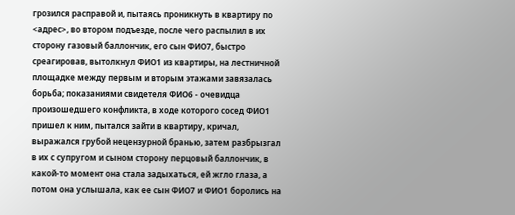грозился расправой и, пытаясь проникнуть в квартиру по <адрес>, во втором подъезде, после чего распылил в их сторону газовый баллончик, его сын ФИО7, быстро среагировав, вытолкнул ФИО1 из квартиры, на лестничной площадке между первым и вторым этажами завязалась борьба; показаниями свидетеля ФИО6 - очевидца произошедшего конфликта, в ходе которого сосед ФИО1 пришел к ним, пытался зайти в квартиру, кричал, выражался грубой нецензурной бранью, затем разбрызгал в их с супругом и сыном сторону перцовый баллончик, в какой-то момент она стала задыхаться, ей жгло глаза, а потом она услышала, как ее сын ФИО7 и ФИО1 боролись на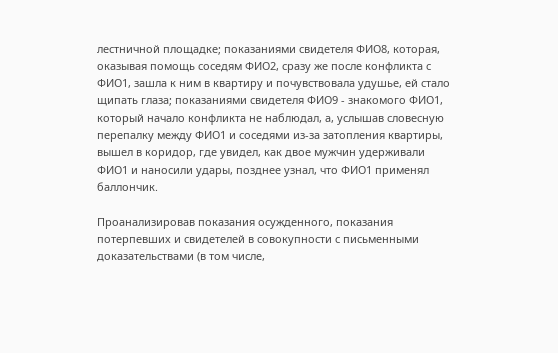лестничной площадке; показаниями свидетеля ФИО8, которая, оказывая помощь соседям ФИО2, сразу же после конфликта с ФИО1, зашла к ним в квартиру и почувствовала удушье, ей стало щипать глаза; показаниями свидетеля ФИО9 - знакомого ФИО1, который начало конфликта не наблюдал, а, услышав словесную перепалку между ФИО1 и соседями из-за затопления квартиры, вышел в коридор, где увидел, как двое мужчин удерживали ФИО1 и наносили удары, позднее узнал, что ФИО1 применял баллончик.

Проанализировав показания осужденного, показания потерпевших и свидетелей в совокупности с письменными доказательствами (в том числе,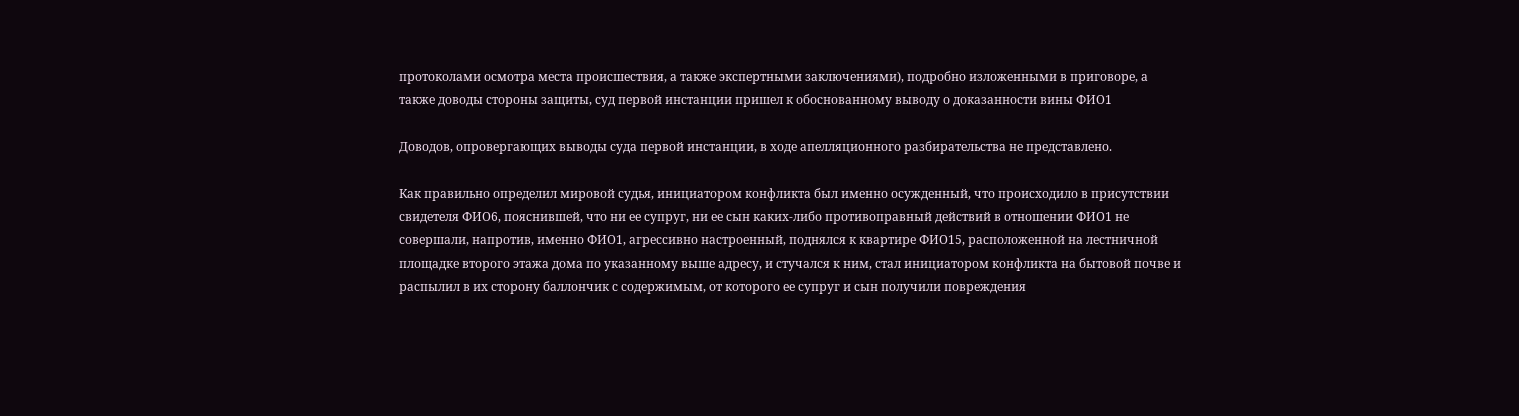протоколами осмотра места происшествия, а также экспертными заключениями), подробно изложенными в приговоре, а также доводы стороны защиты, суд первой инстанции пришел к обоснованному выводу о доказанности вины ФИО1

Доводов, опровергающих выводы суда первой инстанции, в ходе апелляционного разбирательства не представлено.

Как правильно определил мировой судья, инициатором конфликта был именно осужденный, что происходило в присутствии свидетеля ФИО6, пояснившей, что ни ее супруг, ни ее сын каких-либо противоправный действий в отношении ФИО1 не совершали, напротив, именно ФИО1, агрессивно настроенный, поднялся к квартире ФИО15, расположенной на лестничной площадке второго этажа дома по указанному выше адресу, и стучался к ним, стал инициатором конфликта на бытовой почве и распылил в их сторону баллончик с содержимым, от которого ее супруг и сын получили повреждения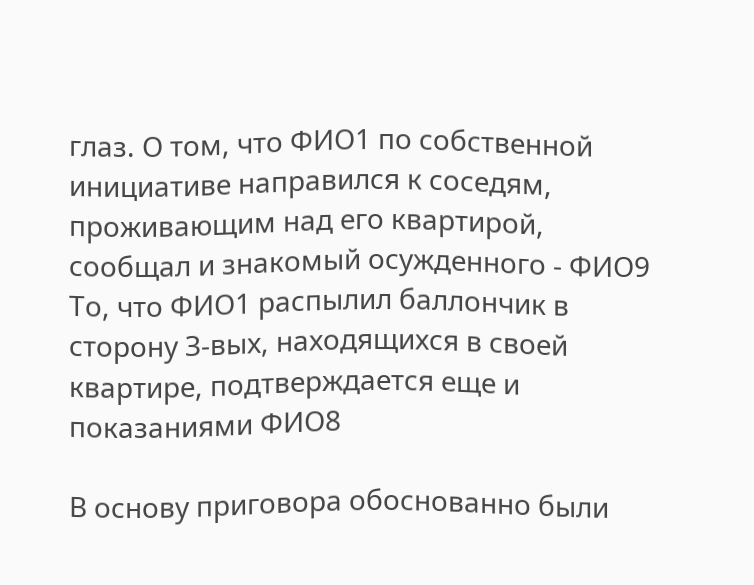глаз. О том, что ФИО1 по собственной инициативе направился к соседям, проживающим над его квартирой, сообщал и знакомый осужденного - ФИО9 То, что ФИО1 распылил баллончик в сторону З-вых, находящихся в своей квартире, подтверждается еще и показаниями ФИО8

В основу приговора обоснованно были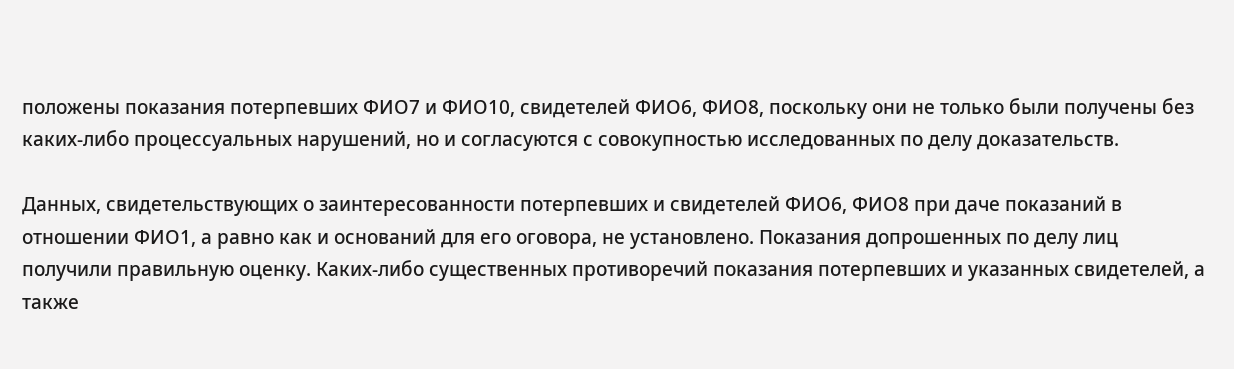положены показания потерпевших ФИО7 и ФИО10, свидетелей ФИО6, ФИО8, поскольку они не только были получены без каких-либо процессуальных нарушений, но и согласуются с совокупностью исследованных по делу доказательств.

Данных, свидетельствующих о заинтересованности потерпевших и свидетелей ФИО6, ФИО8 при даче показаний в отношении ФИО1, а равно как и оснований для его оговора, не установлено. Показания допрошенных по делу лиц получили правильную оценку. Каких-либо существенных противоречий показания потерпевших и указанных свидетелей, а также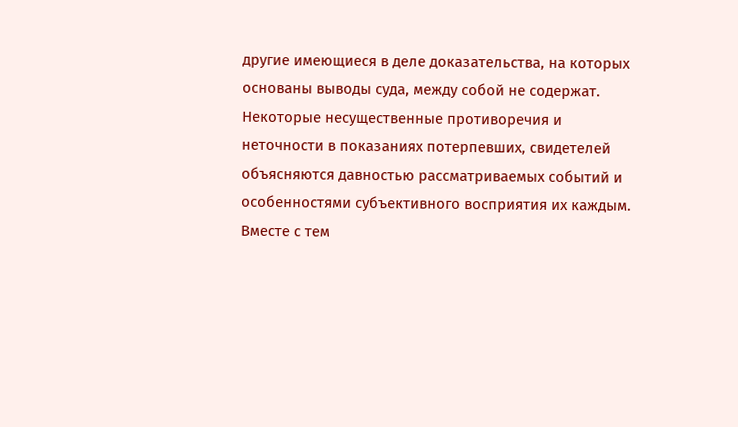другие имеющиеся в деле доказательства, на которых основаны выводы суда, между собой не содержат. Некоторые несущественные противоречия и неточности в показаниях потерпевших, свидетелей объясняются давностью рассматриваемых событий и особенностями субъективного восприятия их каждым. Вместе с тем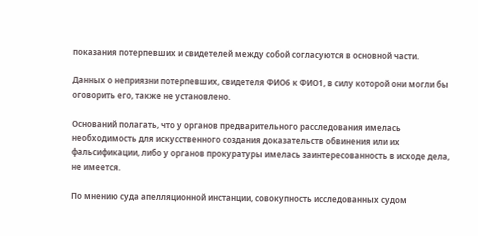показания потерпевших и свидетелей между собой согласуются в основной части.

Данных о неприязни потерпевших, свидетеля ФИО6 к ФИО1, в силу которой они могли бы оговорить его, также не установлено.

Оснований полагать, что у органов предварительного расследования имелась необходимость для искусственного создания доказательств обвинения или их фальсификации, либо у органов прокуратуры имелась заинтересованность в исходе дела, не имеется.

По мнению суда апелляционной инстанции, совокупность исследованных судом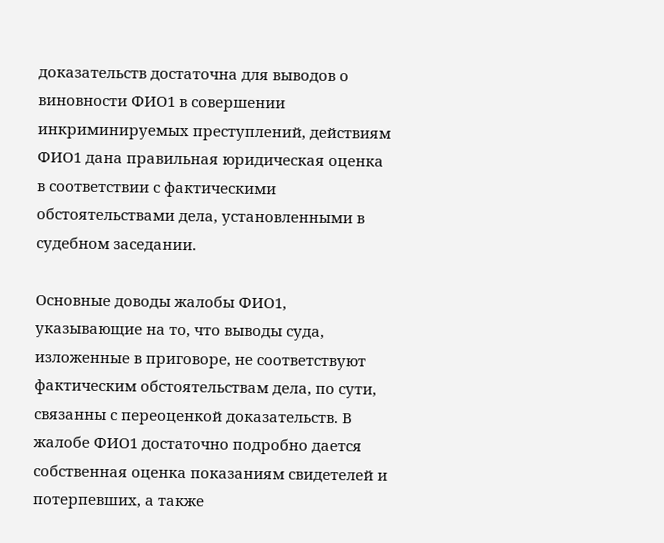доказательств достаточна для выводов о виновности ФИО1 в совершении инкриминируемых преступлений, действиям ФИО1 дана правильная юридическая оценка в соответствии с фактическими обстоятельствами дела, установленными в судебном заседании.

Основные доводы жалобы ФИО1, указывающие на то, что выводы суда, изложенные в приговоре, не соответствуют фактическим обстоятельствам дела, по сути, связанны с переоценкой доказательств. В жалобе ФИО1 достаточно подробно дается собственная оценка показаниям свидетелей и потерпевших, а также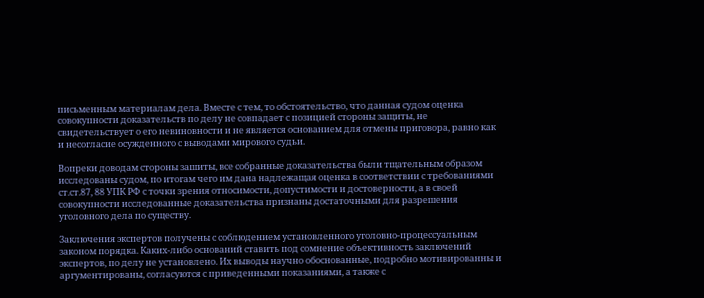письменным материалам дела. Вместе с тем, то обстоятельство, что данная судом оценка совокупности доказательств по делу не совпадает с позицией стороны защиты, не свидетельствует о его невиновности и не является основанием для отмены приговора, равно как и несогласие осужденного с выводами мирового судьи.

Вопреки доводам стороны зашиты, все собранные доказательства были тщательным образом исследованы судом, по итогам чего им дана надлежащая оценка в соответствии с требованиями ст.ст.87, 88 УПК РФ с точки зрения относимости, допустимости и достоверности, а в своей совокупности исследованные доказательства признаны достаточными для разрешения уголовного дела по существу.

Заключения экспертов получены с соблюдением установленного уголовно-процессуальным законом порядка. Каких-либо оснований ставить под сомнение объективность заключений экспертов, по делу не установлено. Их выводы научно обоснованные, подробно мотивированны и аргументированы, согласуются с приведенными показаниями, а также с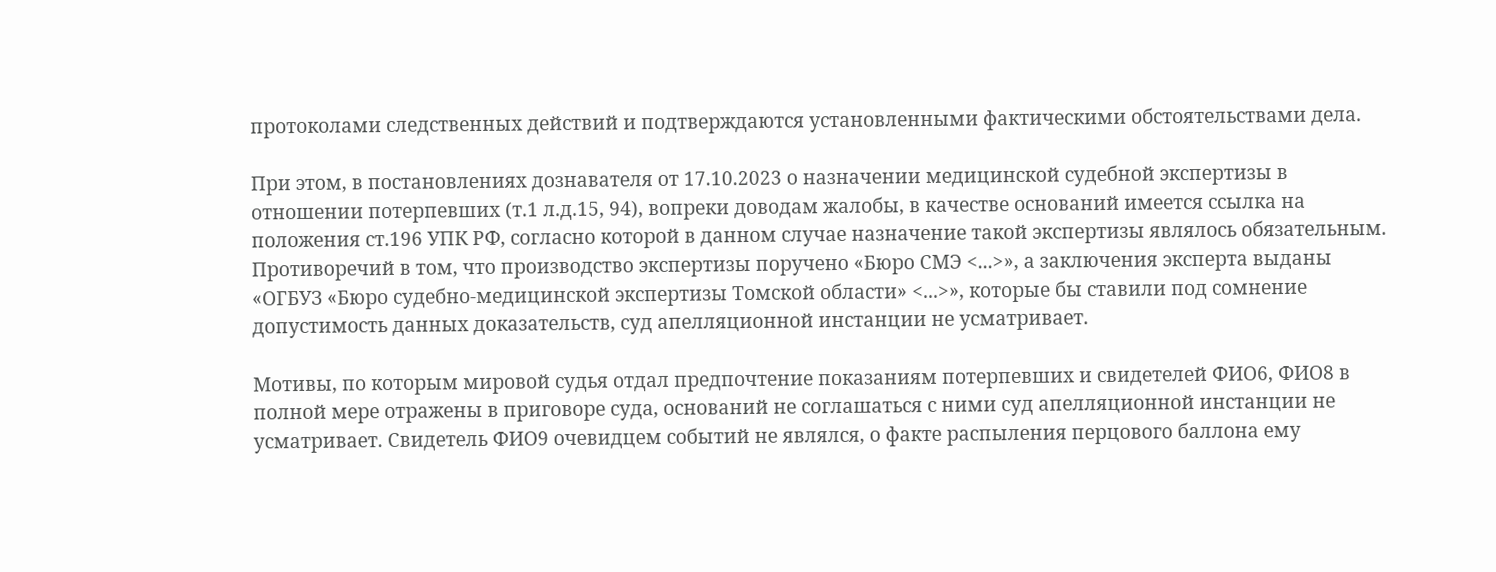протоколами следственных действий и подтверждаются установленными фактическими обстоятельствами дела.

При этом, в постановлениях дознавателя от 17.10.2023 о назначении медицинской судебной экспертизы в отношении потерпевших (т.1 л.д.15, 94), вопреки доводам жалобы, в качестве оснований имеется ссылка на положения ст.196 УПК РФ, согласно которой в данном случае назначение такой экспертизы являлось обязательным. Противоречий в том, что производство экспертизы поручено «Бюро СМЭ <...>», а заключения эксперта выданы «ОГБУЗ «Бюро судебно-медицинской экспертизы Томской области» <...>», которые бы ставили под сомнение допустимость данных доказательств, суд апелляционной инстанции не усматривает.

Мотивы, по которым мировой судья отдал предпочтение показаниям потерпевших и свидетелей ФИО6, ФИО8 в полной мере отражены в приговоре суда, оснований не соглашаться с ними суд апелляционной инстанции не усматривает. Свидетель ФИО9 очевидцем событий не являлся, о факте распыления перцового баллона ему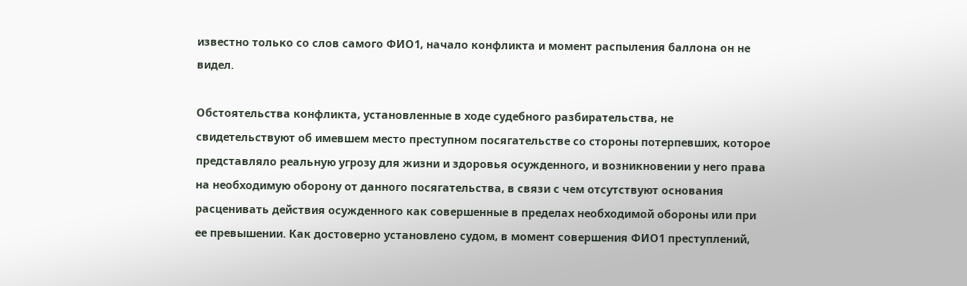известно только со слов самого ФИО1, начало конфликта и момент распыления баллона он не видел.

Обстоятельства конфликта, установленные в ходе судебного разбирательства, не свидетельствуют об имевшем место преступном посягательстве со стороны потерпевших, которое представляло реальную угрозу для жизни и здоровья осужденного, и возникновении у него права на необходимую оборону от данного посягательства, в связи с чем отсутствуют основания расценивать действия осужденного как совершенные в пределах необходимой обороны или при ее превышении. Как достоверно установлено судом, в момент совершения ФИО1 преступлений,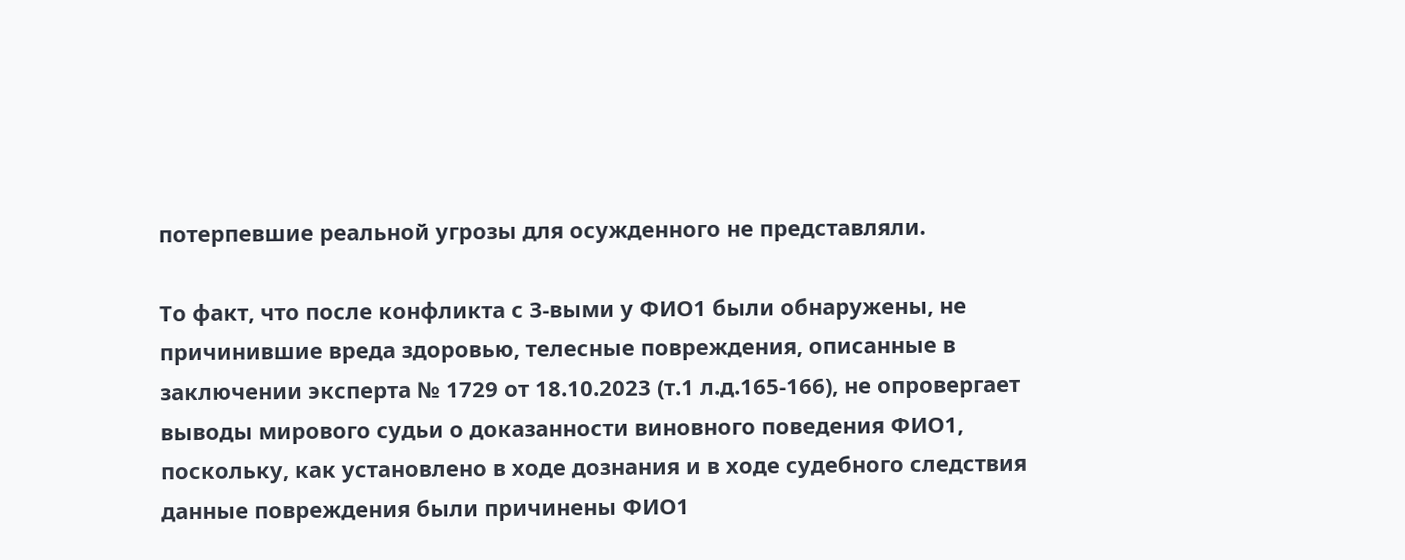потерпевшие реальной угрозы для осужденного не представляли.

То факт, что после конфликта с З-выми у ФИО1 были обнаружены, не причинившие вреда здоровью, телесные повреждения, описанные в заключении эксперта № 1729 от 18.10.2023 (т.1 л.д.165-166), не опровергает выводы мирового судьи о доказанности виновного поведения ФИО1, поскольку, как установлено в ходе дознания и в ходе судебного следствия данные повреждения были причинены ФИО1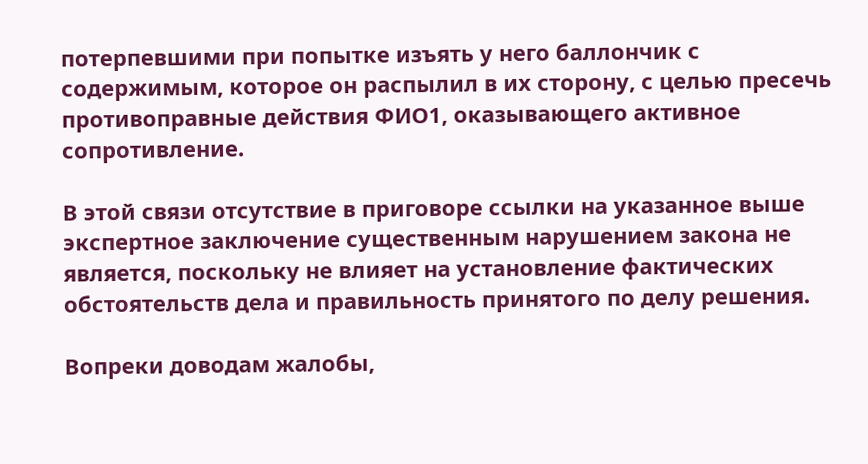потерпевшими при попытке изъять у него баллончик с содержимым, которое он распылил в их сторону, с целью пресечь противоправные действия ФИО1, оказывающего активное сопротивление.

В этой связи отсутствие в приговоре ссылки на указанное выше экспертное заключение существенным нарушением закона не является, поскольку не влияет на установление фактических обстоятельств дела и правильность принятого по делу решения.

Вопреки доводам жалобы,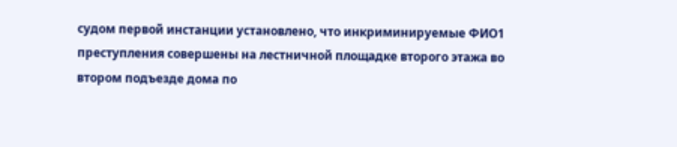судом первой инстанции установлено, что инкриминируемые ФИО1 преступления совершены на лестничной площадке второго этажа во втором подъезде дома по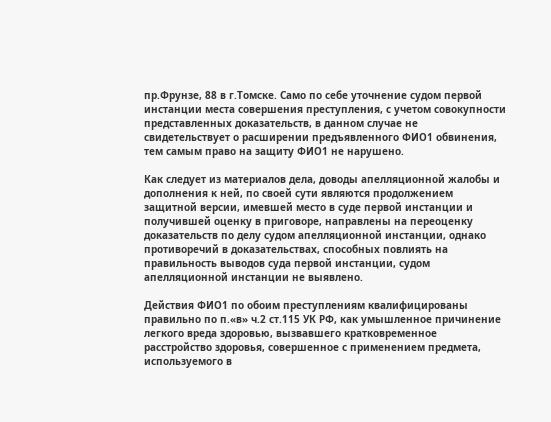пр.Фрунзе, 88 в г.Томске. Само по себе уточнение судом первой инстанции места совершения преступления, с учетом совокупности представленных доказательств, в данном случае не свидетельствует о расширении предъявленного ФИО1 обвинения, тем самым право на защиту ФИО1 не нарушено.

Как следует из материалов дела, доводы апелляционной жалобы и дополнения к ней, по своей сути являются продолжением защитной версии, имевшей место в суде первой инстанции и получившей оценку в приговоре, направлены на переоценку доказательств по делу судом апелляционной инстанции, однако противоречий в доказательствах, способных повлиять на правильность выводов суда первой инстанции, судом апелляционной инстанции не выявлено.

Действия ФИО1 по обоим преступлениям квалифицированы правильно по п.«в» ч.2 ст.115 УК РФ, как умышленное причинение легкого вреда здоровью, вызвавшего кратковременное расстройство здоровья, совершенное с применением предмета, используемого в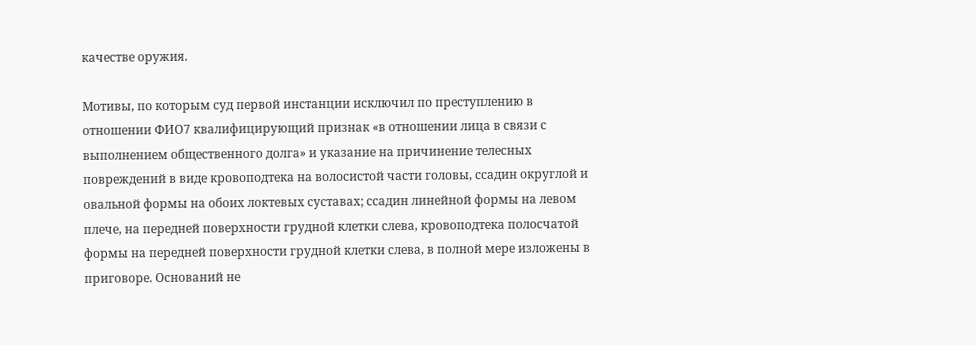качестве оружия.

Мотивы, по которым суд первой инстанции исключил по преступлению в отношении ФИО7 квалифицирующий признак «в отношении лица в связи с выполнением общественного долга» и указание на причинение телесных повреждений в виде кровоподтека на волосистой части головы, ссадин округлой и овальной формы на обоих локтевых суставах; ссадин линейной формы на левом плече, на передней поверхности грудной клетки слева, кровоподтека полосчатой формы на передней поверхности грудной клетки слева, в полной мере изложены в приговоре. Оснований не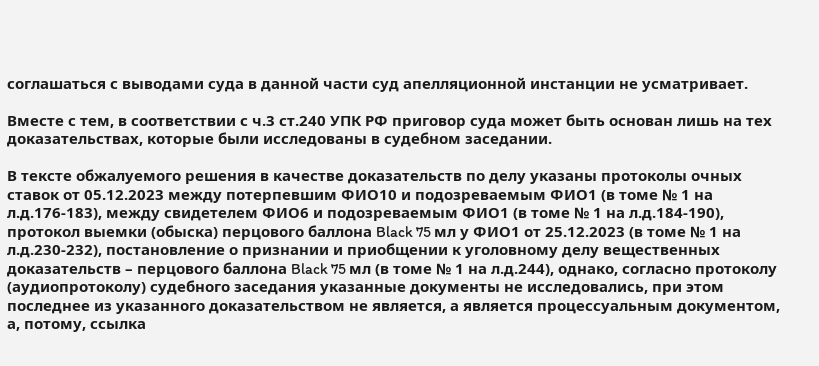соглашаться с выводами суда в данной части суд апелляционной инстанции не усматривает.

Вместе с тем, в соответствии с ч.3 ст.240 УПК РФ приговор суда может быть основан лишь на тех доказательствах, которые были исследованы в судебном заседании.

В тексте обжалуемого решения в качестве доказательств по делу указаны протоколы очных ставок от 05.12.2023 между потерпевшим ФИО10 и подозреваемым ФИО1 (в томе № 1 на л.д.176-183), между свидетелем ФИО6 и подозреваемым ФИО1 (в томе № 1 на л.д.184-190), протокол выемки (обыска) перцового баллона Black 75 мл у ФИО1 от 25.12.2023 (в томе № 1 на л.д.230-232), постановление о признании и приобщении к уголовному делу вещественных доказательств – перцового баллона Black 75 мл (в томе № 1 на л.д.244), однако, согласно протоколу (аудиопротоколу) судебного заседания указанные документы не исследовались, при этом последнее из указанного доказательством не является, а является процессуальным документом, а, потому, ссылка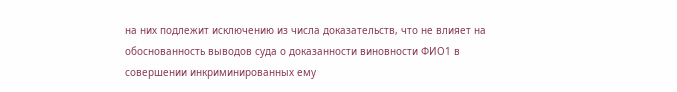на них подлежит исключению из числа доказательств, что не влияет на обоснованность выводов суда о доказанности виновности ФИО1 в совершении инкриминированных ему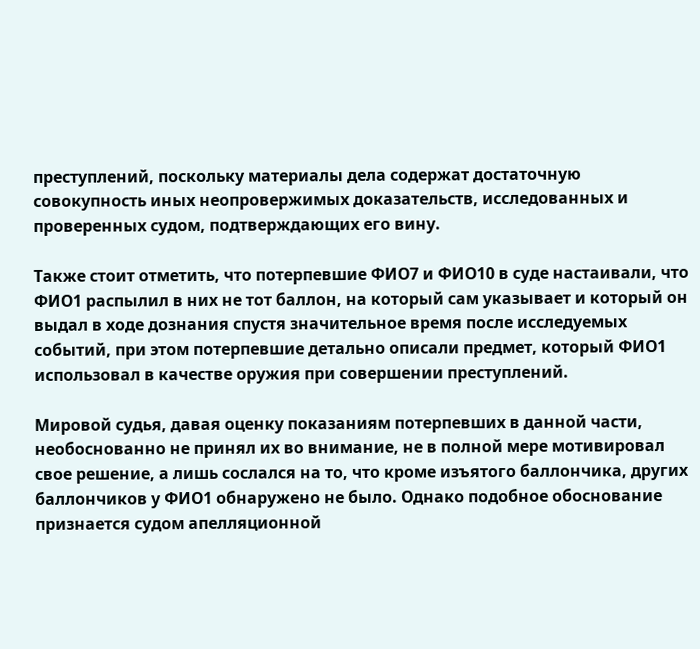преступлений, поскольку материалы дела содержат достаточную совокупность иных неопровержимых доказательств, исследованных и проверенных судом, подтверждающих его вину.

Также стоит отметить, что потерпевшие ФИО7 и ФИО10 в суде настаивали, что ФИО1 распылил в них не тот баллон, на который сам указывает и который он выдал в ходе дознания спустя значительное время после исследуемых событий, при этом потерпевшие детально описали предмет, который ФИО1 использовал в качестве оружия при совершении преступлений.

Мировой судья, давая оценку показаниям потерпевших в данной части, необоснованно не принял их во внимание, не в полной мере мотивировал свое решение, а лишь сослался на то, что кроме изъятого баллончика, других баллончиков у ФИО1 обнаружено не было. Однако подобное обоснование признается судом апелляционной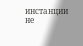инстанции не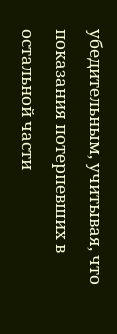убедительным, учитывая, что показания потерпевших в остальной части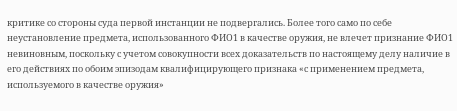критике со стороны суда первой инстанции не подвергались. Более того само по себе неустановление предмета, использованного ФИО1 в качестве оружия, не влечет признание ФИО1 невиновным, поскольку с учетом совокупности всех доказательств по настоящему делу наличие в его действиях по обоим эпизодам квалифицирующего признака «с применением предмета, используемого в качестве оружия»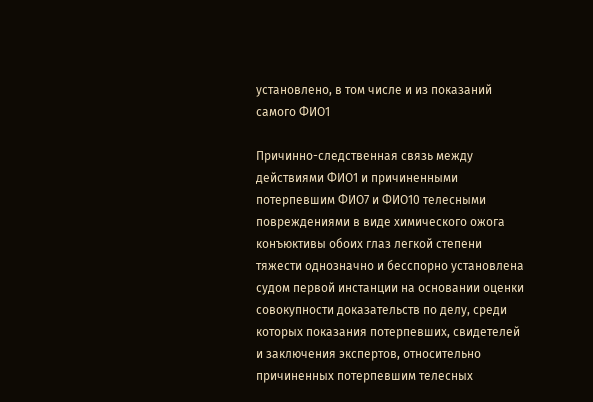установлено, в том числе и из показаний самого ФИО1

Причинно-следственная связь между действиями ФИО1 и причиненными потерпевшим ФИО7 и ФИО10 телесными повреждениями в виде химического ожога конъюктивы обоих глаз легкой степени тяжести однозначно и бесспорно установлена судом первой инстанции на основании оценки совокупности доказательств по делу, среди которых показания потерпевших, свидетелей и заключения экспертов, относительно причиненных потерпевшим телесных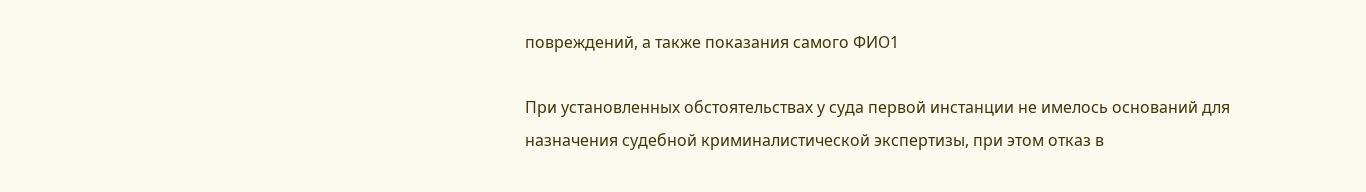повреждений, а также показания самого ФИО1

При установленных обстоятельствах у суда первой инстанции не имелось оснований для назначения судебной криминалистической экспертизы, при этом отказ в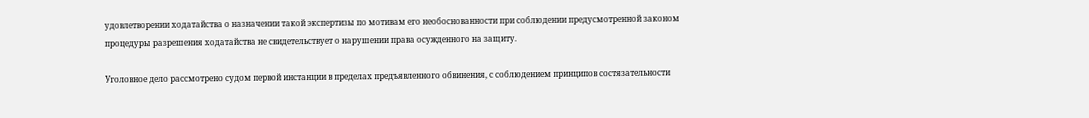удовлетворении ходатайства о назначении такой экспертизы по мотивам его необоснованности при соблюдении предусмотренной законом процедуры разрешения ходатайства не свидетельствует о нарушении права осужденного на защиту.

Уголовное дело рассмотрено судом первой инстанции в пределах предъявленного обвинения, с соблюдением принципов состязательности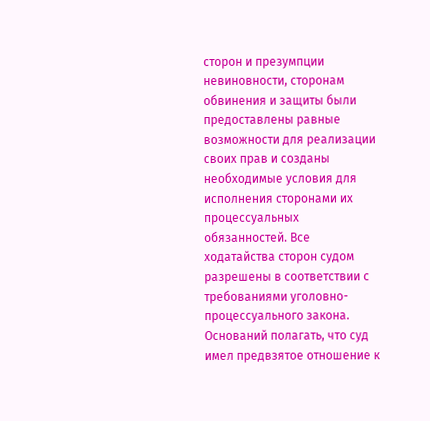сторон и презумпции невиновности, сторонам обвинения и защиты были предоставлены равные возможности для реализации своих прав и созданы необходимые условия для исполнения сторонами их процессуальных обязанностей. Все ходатайства сторон судом разрешены в соответствии с требованиями уголовно-процессуального закона. Оснований полагать, что суд имел предвзятое отношение к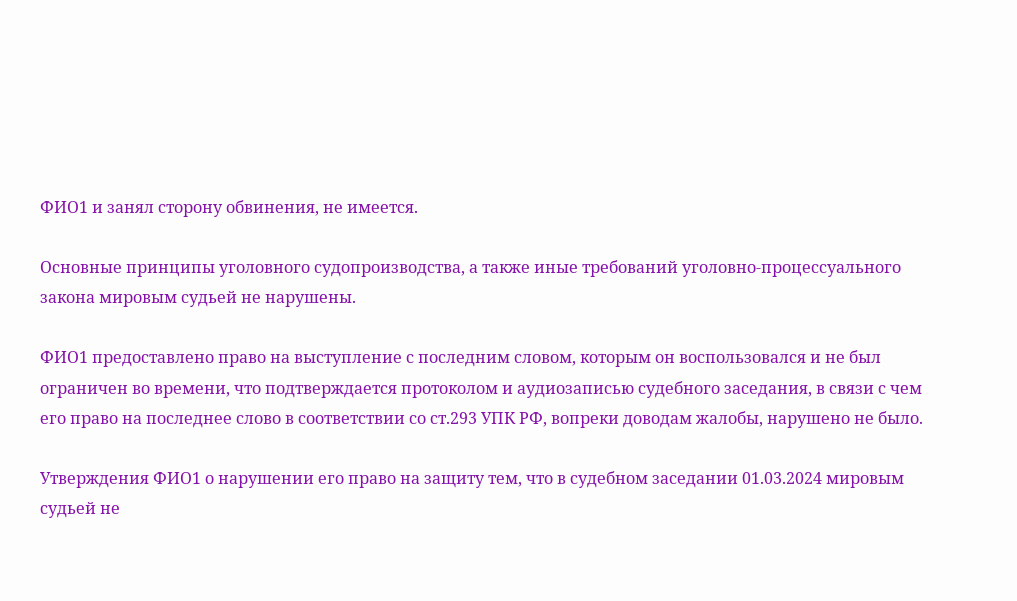ФИО1 и занял сторону обвинения, не имеется.

Основные принципы уголовного судопроизводства, а также иные требований уголовно-процессуального закона мировым судьей не нарушены.

ФИО1 предоставлено право на выступление с последним словом, которым он воспользовался и не был ограничен во времени, что подтверждается протоколом и аудиозаписью судебного заседания, в связи с чем его право на последнее слово в соответствии со ст.293 УПК РФ, вопреки доводам жалобы, нарушено не было.

Утверждения ФИО1 о нарушении его право на защиту тем, что в судебном заседании 01.03.2024 мировым судьей не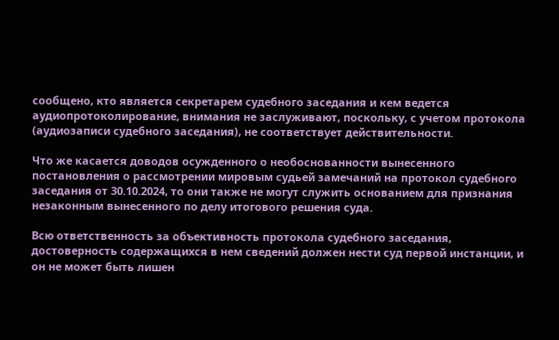сообщено, кто является секретарем судебного заседания и кем ведется аудиопротоколирование, внимания не заслуживают, поскольку, с учетом протокола (аудиозаписи судебного заседания), не соответствует действительности.

Что же касается доводов осужденного о необоснованности вынесенного постановления о рассмотрении мировым судьей замечаний на протокол судебного заседания от 30.10.2024, то они также не могут служить основанием для признания незаконным вынесенного по делу итогового решения суда.

Всю ответственность за объективность протокола судебного заседания, достоверность содержащихся в нем сведений должен нести суд первой инстанции, и он не может быть лишен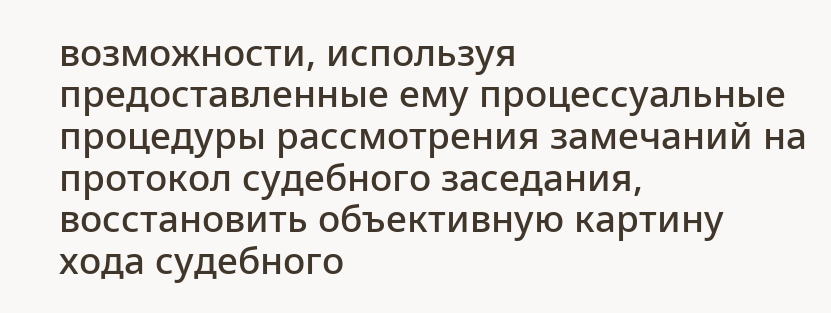возможности, используя предоставленные ему процессуальные процедуры рассмотрения замечаний на протокол судебного заседания, восстановить объективную картину хода судебного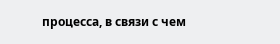процесса, в связи с чем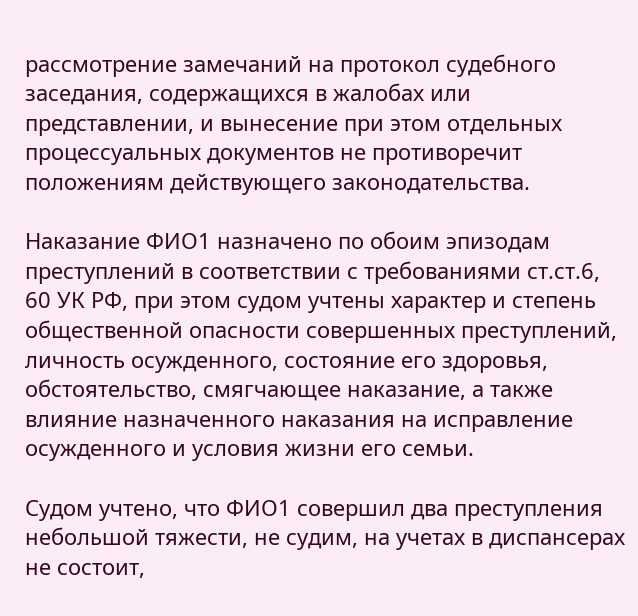рассмотрение замечаний на протокол судебного заседания, содержащихся в жалобах или представлении, и вынесение при этом отдельных процессуальных документов не противоречит положениям действующего законодательства.

Наказание ФИО1 назначено по обоим эпизодам преступлений в соответствии с требованиями ст.ст.6, 60 УК РФ, при этом судом учтены характер и степень общественной опасности совершенных преступлений, личность осужденного, состояние его здоровья, обстоятельство, смягчающее наказание, а также влияние назначенного наказания на исправление осужденного и условия жизни его семьи.

Судом учтено, что ФИО1 совершил два преступления небольшой тяжести, не судим, на учетах в диспансерах не состоит,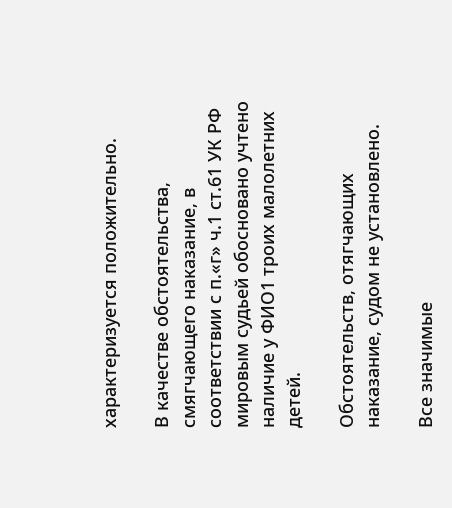характеризуется положительно.

В качестве обстоятельства, смягчающего наказание, в соответствии с п.«г» ч.1 ст.61 УК РФ мировым судьей обосновано учтено наличие у ФИО1 троих малолетних детей.

Обстоятельств, отягчающих наказание, судом не установлено.

Все значимые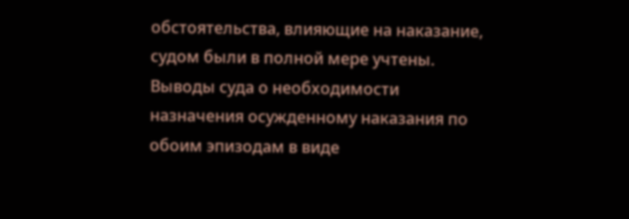обстоятельства, влияющие на наказание, судом были в полной мере учтены. Выводы суда о необходимости назначения осужденному наказания по обоим эпизодам в виде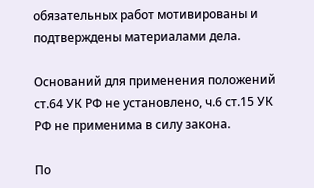обязательных работ мотивированы и подтверждены материалами дела.

Оснований для применения положений ст.64 УК РФ не установлено, ч.6 ст.15 УК РФ не применима в силу закона.

По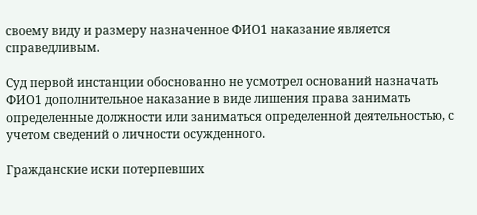своему виду и размеру назначенное ФИО1 наказание является справедливым.

Суд первой инстанции обоснованно не усмотрел оснований назначать ФИО1 дополнительное наказание в виде лишения права занимать определенные должности или заниматься определенной деятельностью, с учетом сведений о личности осужденного.

Гражданские иски потерпевших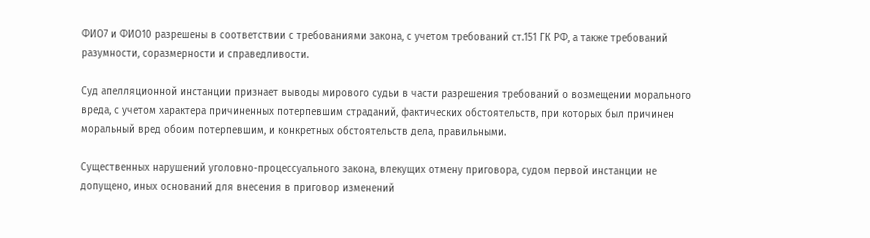ФИО7 и ФИО10 разрешены в соответствии с требованиями закона, с учетом требований ст.151 ГК РФ, а также требований разумности, соразмерности и справедливости.

Суд апелляционной инстанции признает выводы мирового судьи в части разрешения требований о возмещении морального вреда, с учетом характера причиненных потерпевшим страданий, фактических обстоятельств, при которых был причинен моральный вред обоим потерпевшим, и конкретных обстоятельств дела, правильными.

Существенных нарушений уголовно-процессуального закона, влекущих отмену приговора, судом первой инстанции не допущено, иных оснований для внесения в приговор изменений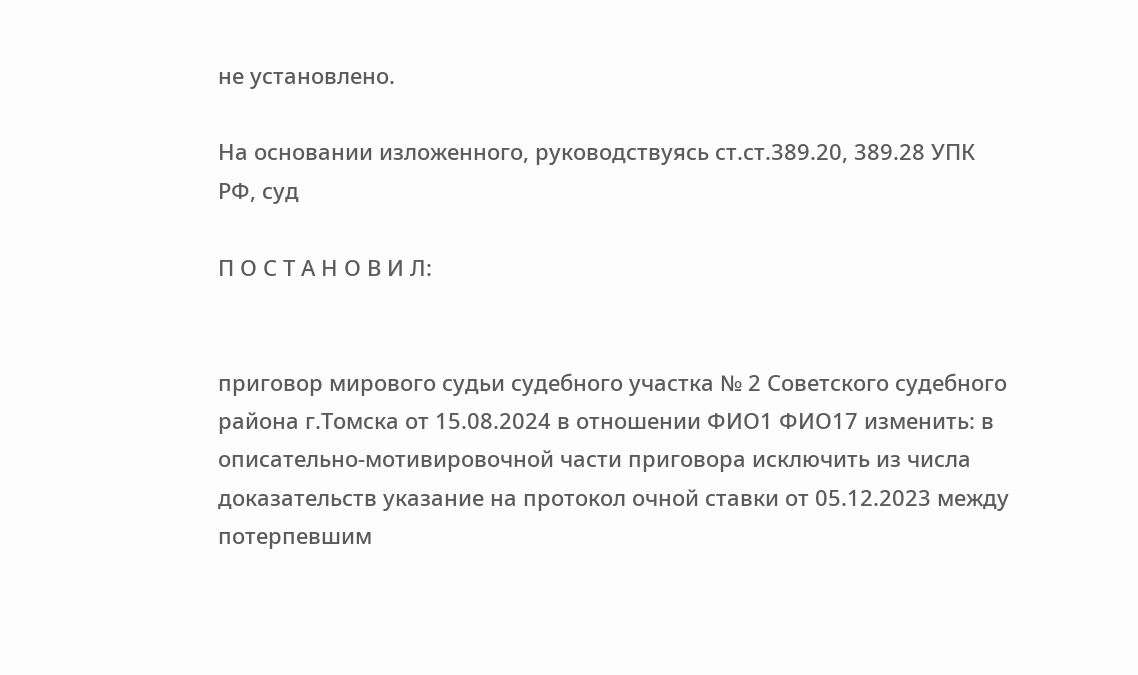не установлено.

На основании изложенного, руководствуясь ст.ст.389.20, 389.28 УПК РФ, суд

П О С Т А Н О В И Л:


приговор мирового судьи судебного участка № 2 Советского судебного района г.Томска от 15.08.2024 в отношении ФИО1 ФИО17 изменить: в описательно-мотивировочной части приговора исключить из числа доказательств указание на протокол очной ставки от 05.12.2023 между потерпевшим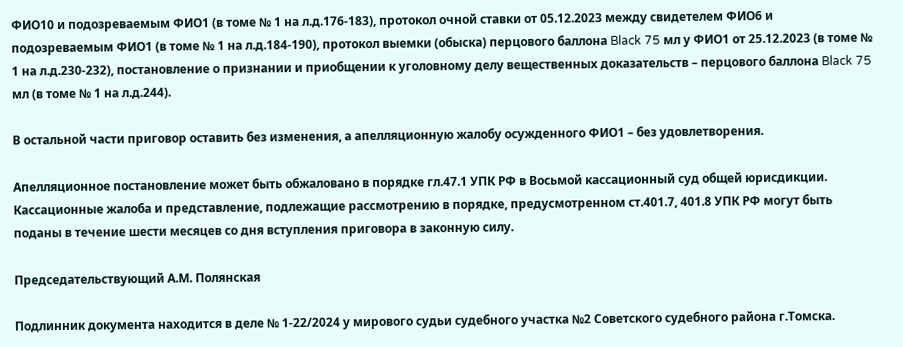ФИО10 и подозреваемым ФИО1 (в томе № 1 на л.д.176-183), протокол очной ставки от 05.12.2023 между свидетелем ФИО6 и подозреваемым ФИО1 (в томе № 1 на л.д.184-190), протокол выемки (обыска) перцового баллона Black 75 мл у ФИО1 от 25.12.2023 (в томе № 1 на л.д.230-232), постановление о признании и приобщении к уголовному делу вещественных доказательств – перцового баллона Black 75 мл (в томе № 1 на л.д.244).

В остальной части приговор оставить без изменения, а апелляционную жалобу осужденного ФИО1 – без удовлетворения.

Апелляционное постановление может быть обжаловано в порядке гл.47.1 УПК РФ в Восьмой кассационный суд общей юрисдикции. Кассационные жалоба и представление, подлежащие рассмотрению в порядке, предусмотренном ст.401.7, 401.8 УПК РФ могут быть поданы в течение шести месяцев со дня вступления приговора в законную силу.

Председательствующий А.М. Полянская

Подлинник документа находится в деле № 1-22/2024 у мирового судьи судебного участка №2 Советского судебного района г.Томска.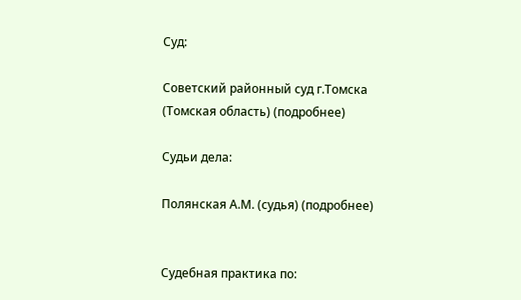Суд:

Советский районный суд г.Томска (Томская область) (подробнее)

Судьи дела:

Полянская А.М. (судья) (подробнее)


Судебная практика по: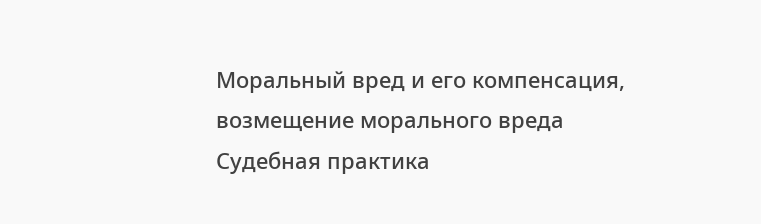Моральный вред и его компенсация, возмещение морального вреда
Судебная практика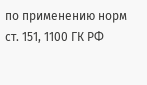по применению норм ст. 151, 1100 ГК РФ